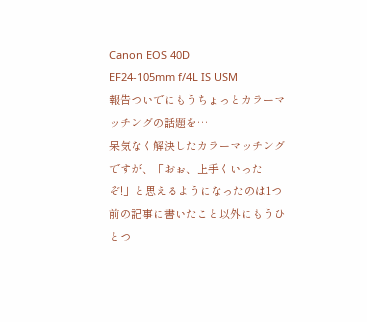Canon EOS 40D
EF24-105mm f/4L IS USM
報告ついでにもうちょっとカラーマッチングの話題を…
呆気なく解決したカラーマッチングですが、「おぉ、上手くいったぞ!」と思えるようになったのは1つ前の記事に書いたこと以外にもうひとつ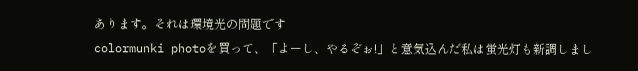あります。それは環境光の問題です
colormunki photoを買って、「よーし、やるぞぉ!」と意気込んだ私は蛍光灯も新調しまし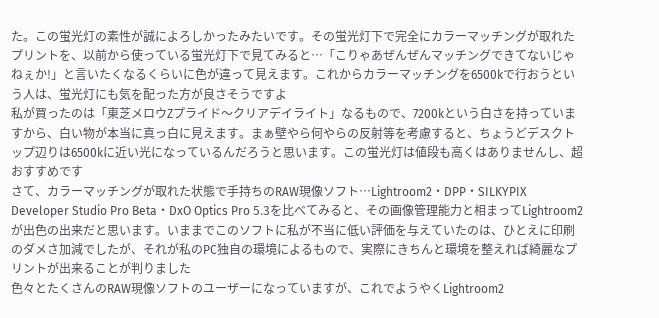た。この蛍光灯の素性が誠によろしかったみたいです。その蛍光灯下で完全にカラーマッチングが取れたプリントを、以前から使っている蛍光灯下で見てみると…「こりゃあぜんぜんマッチングできてないじゃねぇか!」と言いたくなるくらいに色が違って見えます。これからカラーマッチングを6500kで行おうという人は、蛍光灯にも気を配った方が良さそうですよ
私が買ったのは「東芝メロウZプライド〜クリアデイライト」なるもので、7200kという白さを持っていますから、白い物が本当に真っ白に見えます。まぁ壁やら何やらの反射等を考慮すると、ちょうどデスクトップ辺りは6500kに近い光になっているんだろうと思います。この蛍光灯は値段も高くはありませんし、超おすすめです
さて、カラーマッチングが取れた状態で手持ちのRAW現像ソフト…Lightroom2・DPP・SILKYPIX Developer Studio Pro Beta・DxO Optics Pro 5.3を比べてみると、その画像管理能力と相まってLightroom2が出色の出来だと思います。いままでこのソフトに私が不当に低い評価を与えていたのは、ひとえに印刷のダメさ加減でしたが、それが私のPC独自の環境によるもので、実際にきちんと環境を整えれば綺麗なプリントが出来ることが判りました
色々とたくさんのRAW現像ソフトのユーザーになっていますが、これでようやくLightroom2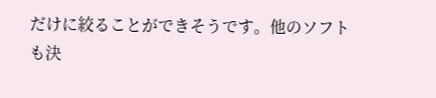だけに絞ることができそうです。他のソフトも決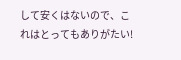して安くはないので、これはとってもありがたい!